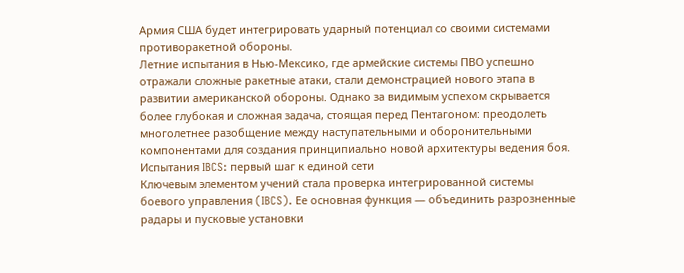Армия США будет интегрировать ударный потенциал со своими системами противоракетной обороны.
Летние испытания в Нью-Мексико, где армейские системы ПВО успешно отражали сложные ракетные атаки, стали демонстрацией нового этапа в развитии американской обороны. Однако за видимым успехом скрывается более глубокая и сложная задача, стоящая перед Пентагоном: преодолеть многолетнее разобщение между наступательными и оборонительными компонентами для создания принципиально новой архитектуры ведения боя.
Испытания IBCS: первый шаг к единой сети
Ключевым элементом учений стала проверка интегрированной системы боевого управления (IBCS). Ее основная функция — объединить разрозненные радары и пусковые установки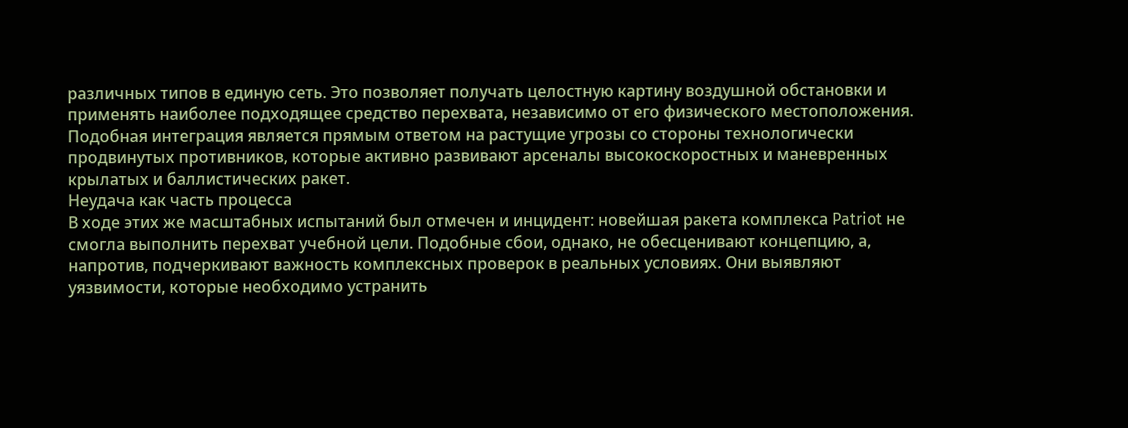различных типов в единую сеть. Это позволяет получать целостную картину воздушной обстановки и применять наиболее подходящее средство перехвата, независимо от его физического местоположения. Подобная интеграция является прямым ответом на растущие угрозы со стороны технологически продвинутых противников, которые активно развивают арсеналы высокоскоростных и маневренных крылатых и баллистических ракет.
Неудача как часть процесса
В ходе этих же масштабных испытаний был отмечен и инцидент: новейшая ракета комплекса Patriot не смогла выполнить перехват учебной цели. Подобные сбои, однако, не обесценивают концепцию, а, напротив, подчеркивают важность комплексных проверок в реальных условиях. Они выявляют уязвимости, которые необходимо устранить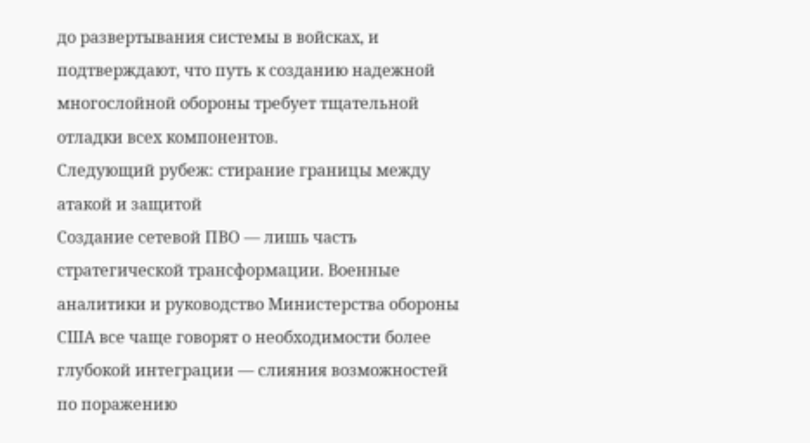до развертывания системы в войсках, и подтверждают, что путь к созданию надежной многослойной обороны требует тщательной отладки всех компонентов.
Следующий рубеж: стирание границы между атакой и защитой
Создание сетевой ПВО — лишь часть стратегической трансформации. Военные аналитики и руководство Министерства обороны США все чаще говорят о необходимости более глубокой интеграции — слияния возможностей по поражению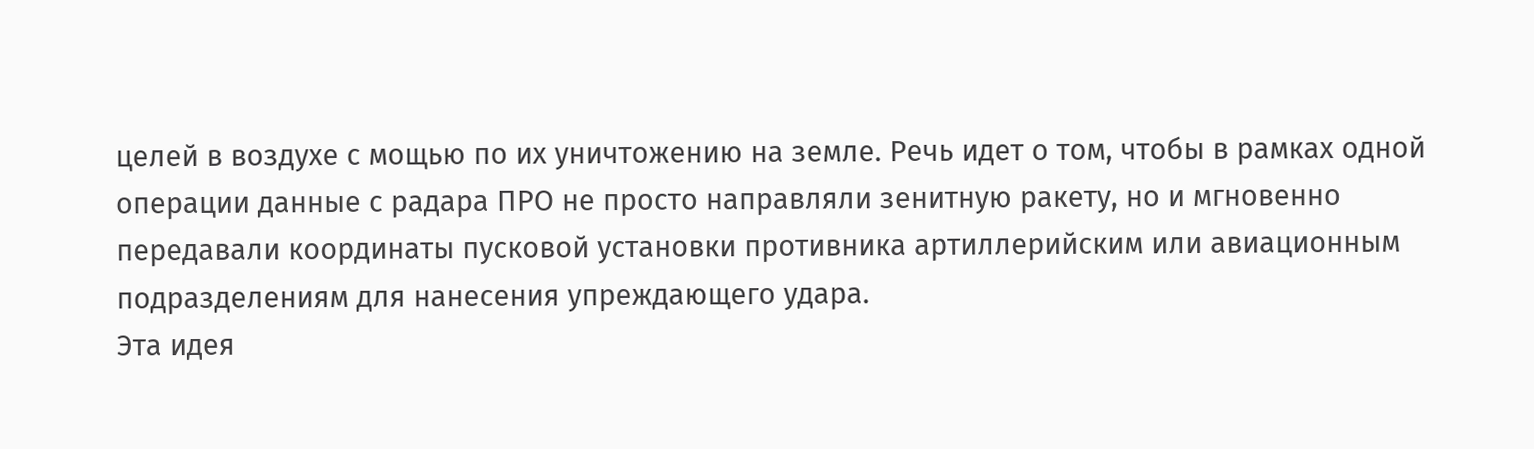целей в воздухе с мощью по их уничтожению на земле. Речь идет о том, чтобы в рамках одной операции данные с радара ПРО не просто направляли зенитную ракету, но и мгновенно передавали координаты пусковой установки противника артиллерийским или авиационным подразделениям для нанесения упреждающего удара.
Эта идея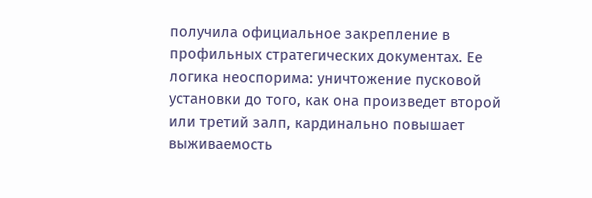получила официальное закрепление в профильных стратегических документах. Ее логика неоспорима: уничтожение пусковой установки до того, как она произведет второй или третий залп, кардинально повышает выживаемость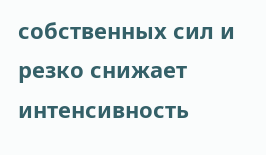собственных сил и резко снижает интенсивность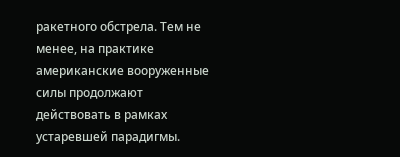ракетного обстрела. Тем не менее, на практике американские вооруженные силы продолжают действовать в рамках устаревшей парадигмы.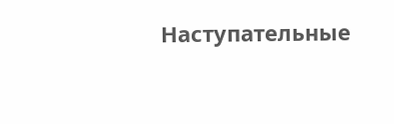Наступательные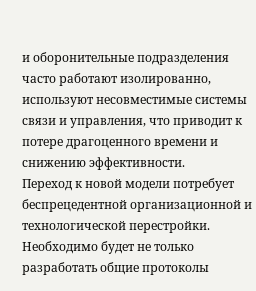и оборонительные подразделения часто работают изолированно, используют несовместимые системы связи и управления, что приводит к потере драгоценного времени и снижению эффективности.
Переход к новой модели потребует беспрецедентной организационной и технологической перестройки. Необходимо будет не только разработать общие протоколы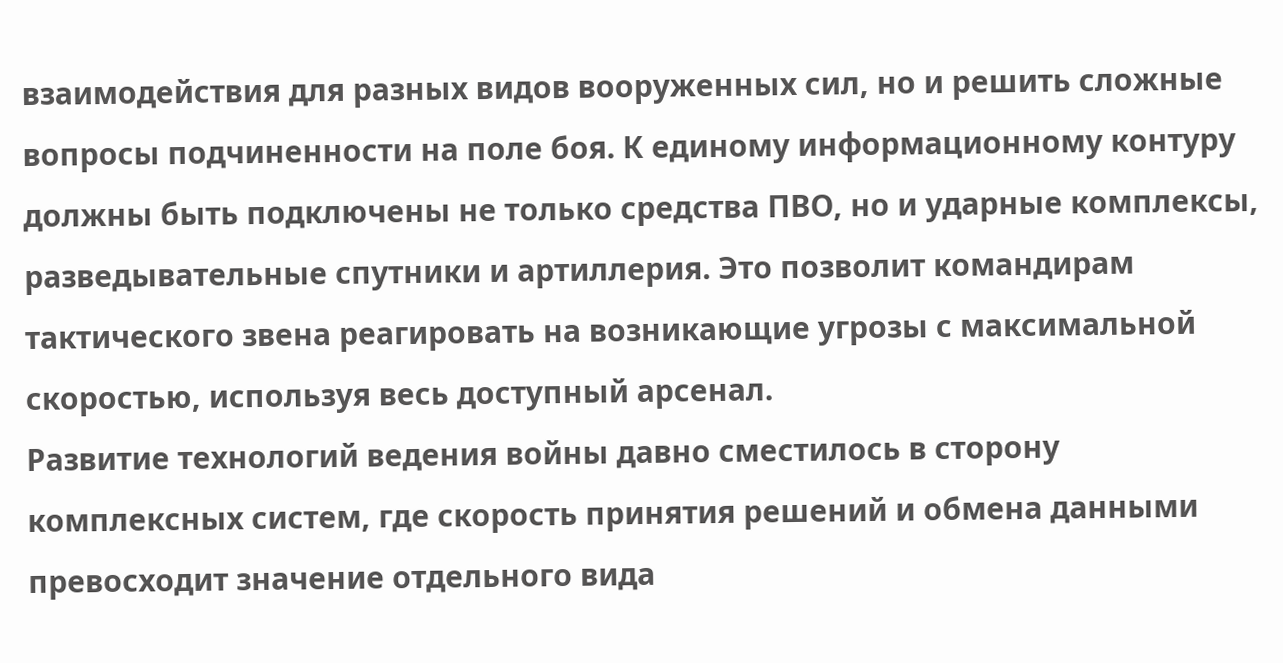взаимодействия для разных видов вооруженных сил, но и решить сложные вопросы подчиненности на поле боя. К единому информационному контуру должны быть подключены не только средства ПВО, но и ударные комплексы, разведывательные спутники и артиллерия. Это позволит командирам тактического звена реагировать на возникающие угрозы с максимальной скоростью, используя весь доступный арсенал.
Развитие технологий ведения войны давно сместилось в сторону комплексных систем, где скорость принятия решений и обмена данными превосходит значение отдельного вида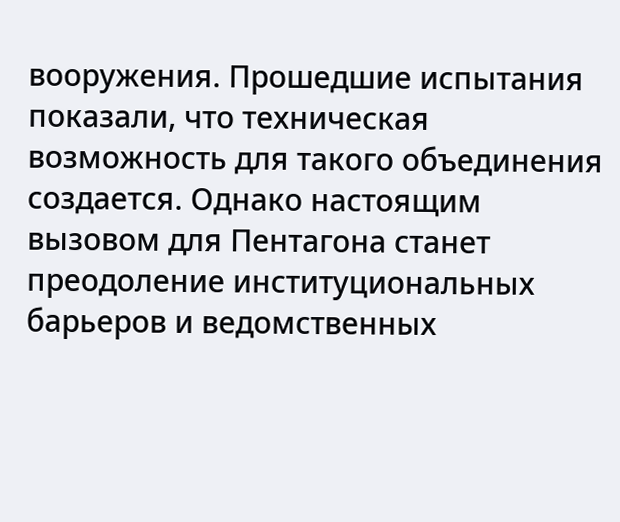вооружения. Прошедшие испытания показали, что техническая возможность для такого объединения создается. Однако настоящим вызовом для Пентагона станет преодоление институциональных барьеров и ведомственных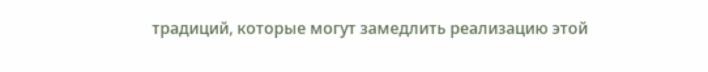традиций, которые могут замедлить реализацию этой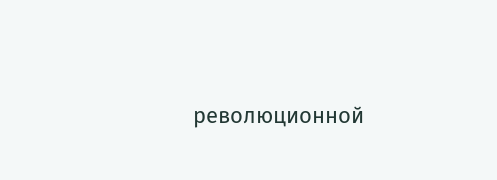революционной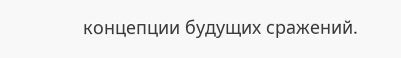концепции будущих сражений.